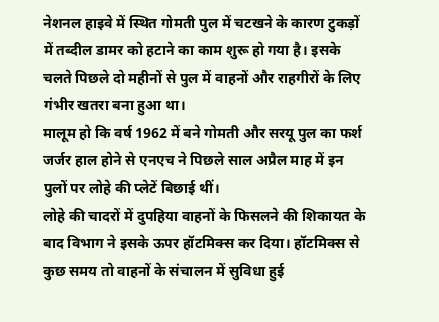नेशनल हाइवे में स्थित गोमती पुल में चटखने के कारण टुकड़ों में तब्दील डामर को हटाने का काम शुरू हो गया है। इसके चलते पिछले दो महीनों से पुल में वाहनों और राहगीरों के लिए गंभीर खतरा बना हुआ था।
मालूम हो कि वर्ष 1962 में बने गोमती और सरयू पुल का फर्श जर्जर हाल होने से एनएच ने पिछले साल अप्रैल माह में इन पुलों पर लोहे की प्लेटें बिछाई थीं।
लोहे की चादरों में दुपहिया वाहनों के फिसलने की शिकायत के बाद विभाग ने इसके ऊपर हॉटमिक्स कर दिया। हॉटमिक्स से कुछ समय तो वाहनों के संचालन में सुविधा हुई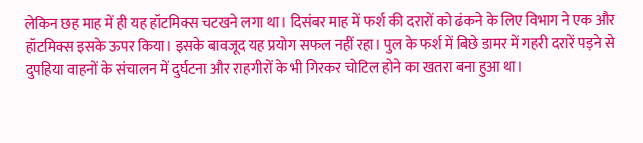लेकिन छह माह में ही यह हॉटमिक्स चटखने लगा था। दिसंबर माह में फर्श की दरारों को ढंकने के लिए विभाग ने एक और हॉटमिक्स इसके ऊपर किया। इसके बावजूद यह प्रयोग सफल नहीं रहा। पुल के फर्श में बिछे डामर में गहरी दरारें पड़ने से दुपहिया वाहनों के संचालन में दुर्घटना और राहगीरों के भी गिरकर चोटिल होने का खतरा बना हुआ था।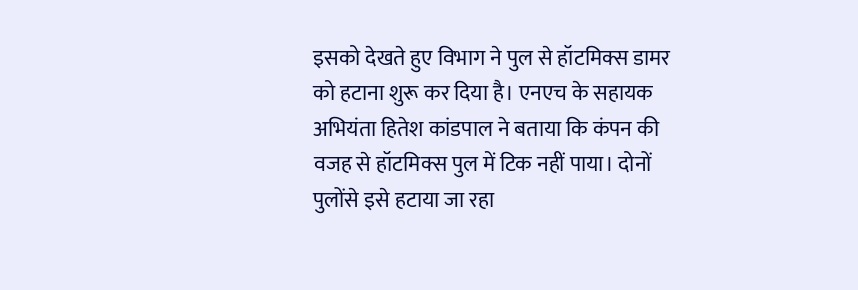इसको देखते हुए विभाग ने पुल से हॉटमिक्स डामर को हटाना शुरू कर दिया है। एनएच के सहायक अभियंता हितेश कांडपाल ने बताया कि कंपन की वजह से हॉटमिक्स पुल में टिक नहीं पाया। दोनों पुलोंसे इसे हटाया जा रहा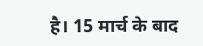है। 15 मार्च के बाद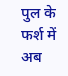पुल के फर्श में अब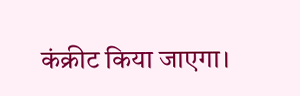कंक्रीट किया जाएगा।